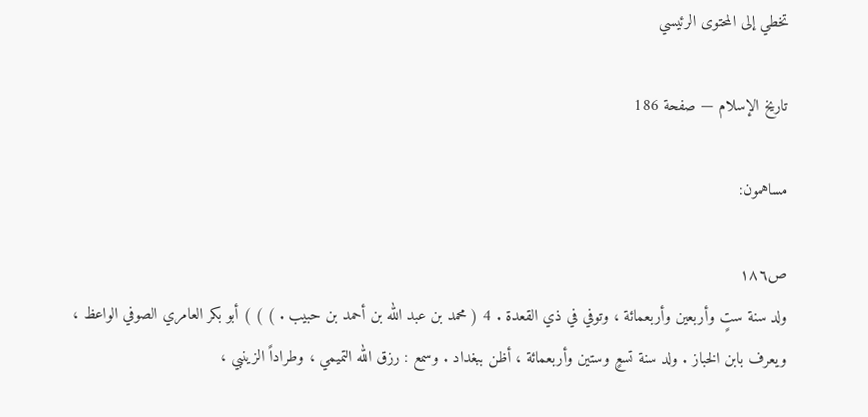تخطي إلى المحتوى الرئيسي

تاريخ الإسلام — صفحة 186

مساهمون:

ص١٨٦
ولد سنة ستٍ وأربعين وأربعمائة ، وتوفي في ذي القعدة . 4 ( محمد بن عبد الله بن أحمد بن حبيب . ) ) ) أبو بكر العامري الصوفي الواعظ ، ويعرف بابن الخباز . ولد سنة تسعٍ وستين وأربعمائة ، أظن ببغداد . وسمع : رزق الله التميمي ، وطراداً الزينبي ،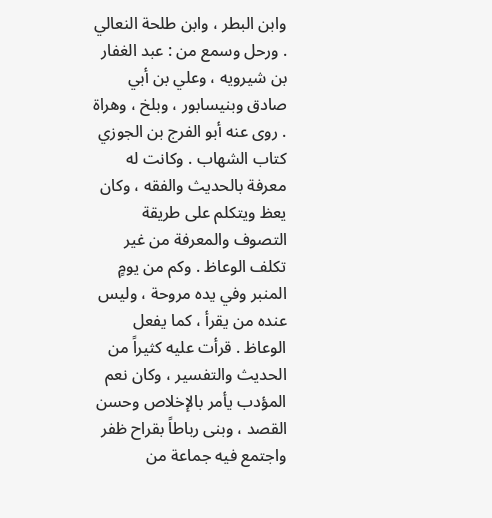وابن البطر ، وابن طلحة النعالي . ورحل وسمع من : عبد الغفار بن شيرويه ، وعلي بن أبي صادق وبنيسابور ، وبلخ ، وهراة . روى عنه أبو الفرج بن الجوزي كتاب الشهاب . وكانت له معرفة بالحديث والفقه ، وكان يعظ ويتكلم على طريقة التصوف والمعرفة من غير تكلف الوعاظ . وكم من يومٍ المنبر وفي يده مروحة ، وليس عنده من يقرأ ، كما يفعل الوعاظ . قرأت عليه كثيراً من الحديث والتفسير ، وكان نعم المؤدب يأمر بالإخلاص وحسن القصد ، وبنى رباطاً بقراح ظفر واجتمع فيه جماعة من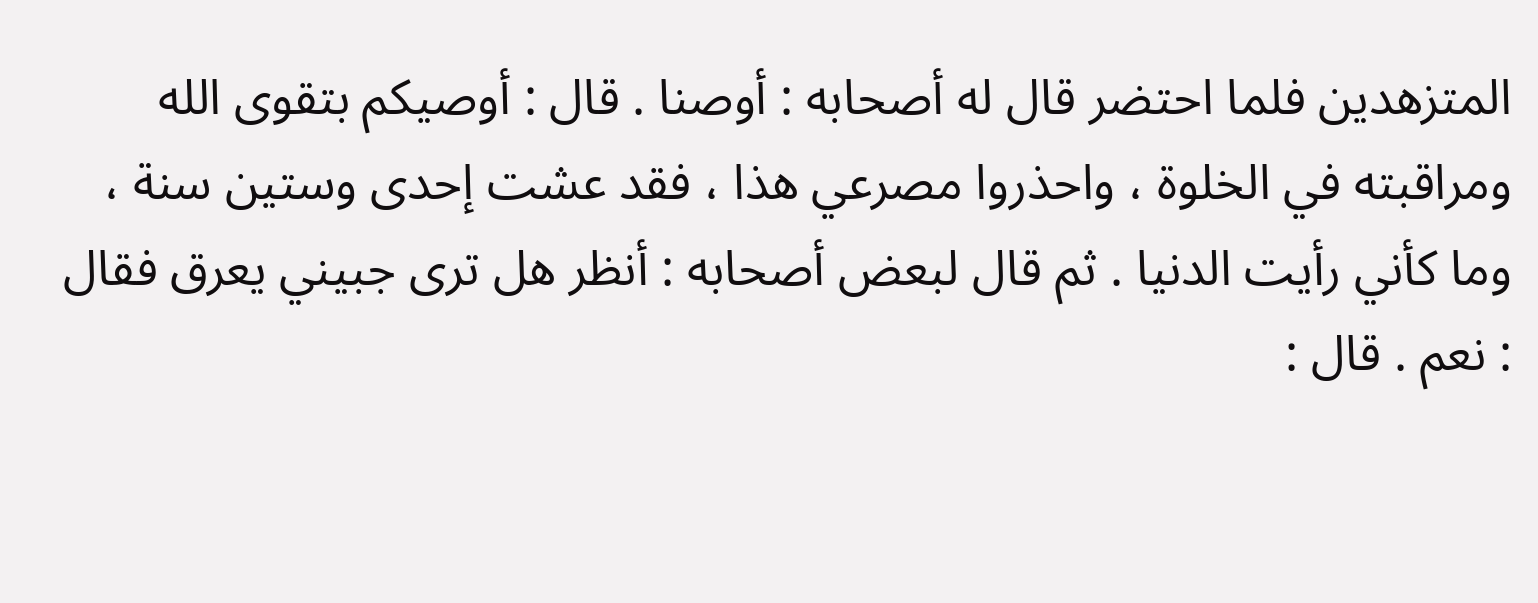المتزهدين فلما احتضر قال له أصحابه : أوصنا . قال : أوصيكم بتقوى الله ومراقبته في الخلوة ، واحذروا مصرعي هذا ، فقد عشت إحدى وستين سنة ، وما كأني رأيت الدنيا . ثم قال لبعض أصحابه : أنظر هل ترى جبيني يعرق فقال : نعم . قال :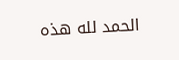الحمد لله هذه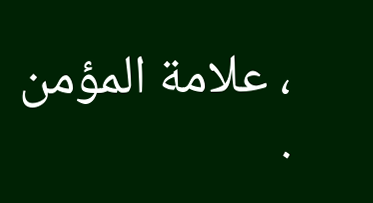، علامة المؤمن .